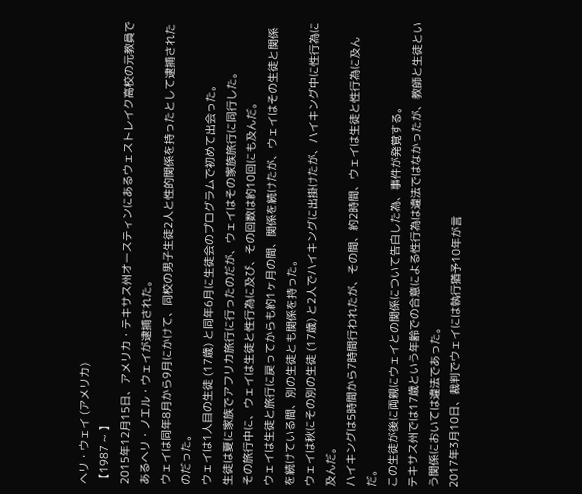ヘリ・ウェイ (アメリカ)
【1987 ~ 】
2015年12月15日、アメリカ・テキサス州オースティンにあるウェストレイク高校の元教員であるヘリ・ノエル・ウェイが逮捕された。
ウェイは同年8月から9月にかけて、同校の男子生徒2人と性的関係を持ったとして逮捕されたのだった。
ウェイは1人目の生徒 (17歳) と同年6月に生徒会のプログラムで初めて出会った。
生徒は夏に家族でアフリカ旅行に行ったのだが、ウェイはその家族旅行に同行した。
その旅行中に、ウェイは生徒と性行為に及び、その回数は約10回にも及んだ。
ウェイは生徒と旅行に戻ってからも約1ヶ月の間、関係を続けたが、ウェイはその生徒と関係を続けている間、別の生徒とも関係を持った。
ウェイは秋にその別の生徒 (17歳) と2人でハイキングに出掛けたが、ハイキング中に性行為に及んだ。
ハイキングは5時間から7時間行われたが、その間、約2時間、ウェイは生徒と性行為に及んだ。
この生徒が後に両親にウェイとの関係について告白した為、事件が発覚する。
テキサス州では17歳という年齢での合意による性行為は違法ではなかったが、教師と生徒という関係においては違法であった。
2017年3月10日、裁判でウェイには執行猶予10年が言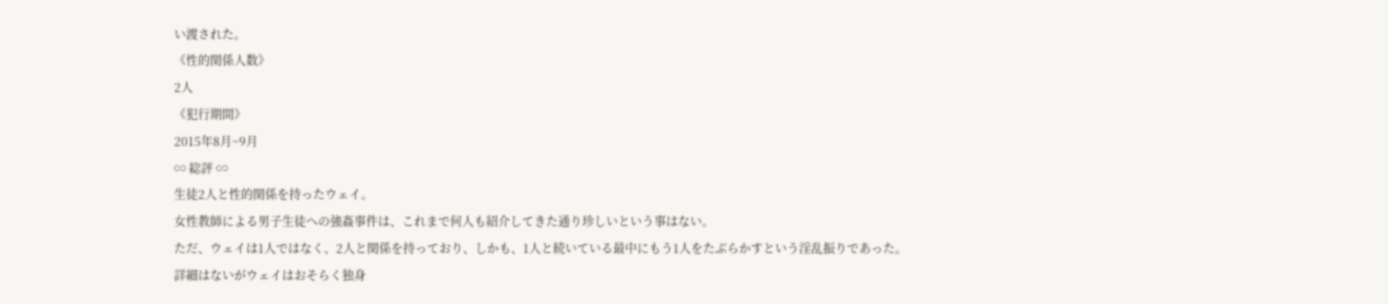い渡された。
《性的関係人数》
2人
《犯行期間》
2015年8月~9月
∽ 総評 ∽
生徒2人と性的関係を持ったウェイ。
女性教師による男子生徒への強姦事件は、これまで何人も紹介してきた通り珍しいという事はない。
ただ、ウェイは1人ではなく、2人と関係を持っており、しかも、1人と続いている最中にもう1人をたぶらかすという淫乱振りであった。
詳細はないがウェイはおそらく独身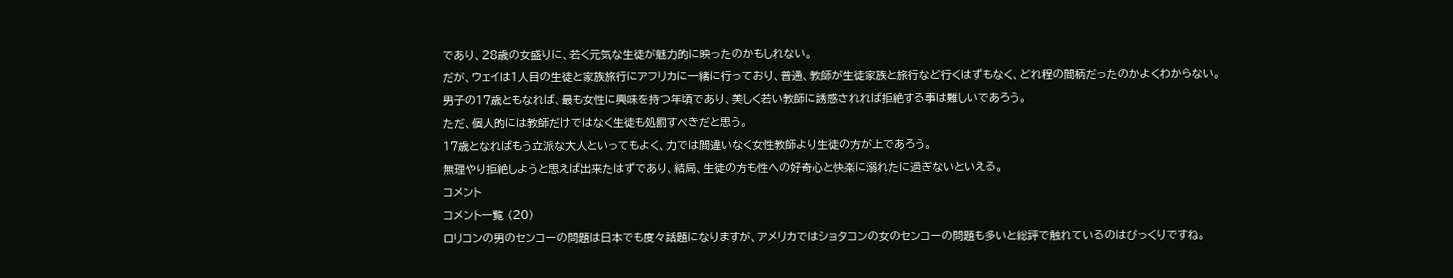であり、28歳の女盛りに、若く元気な生徒が魅力的に映ったのかもしれない。
だが、ウェイは1人目の生徒と家族旅行にアフリカに一緒に行っており、普通、教師が生徒家族と旅行など行くはずもなく、どれ程の間柄だったのかよくわからない。
男子の17歳ともなれば、最も女性に興味を持つ年頃であり、美しく若い教師に誘惑されれば拒絶する事は難しいであろう。
ただ、個人的には教師だけではなく生徒も処罰すべきだと思う。
17歳となればもう立派な大人といってもよく、力では間違いなく女性教師より生徒の方が上であろう。
無理やり拒絶しようと思えば出来たはずであり、結局、生徒の方も性への好奇心と快楽に溺れたに過ぎないといえる。
コメント
コメント一覧 (20)
ロリコンの男のセンコーの問題は日本でも度々話題になりますが、アメリカではショタコンの女のセンコーの問題も多いと総評で触れているのはびっくりですね。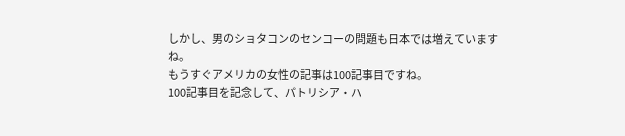しかし、男のショタコンのセンコーの問題も日本では増えていますね。
もうすぐアメリカの女性の記事は100記事目ですね。
100記事目を記念して、パトリシア・ハ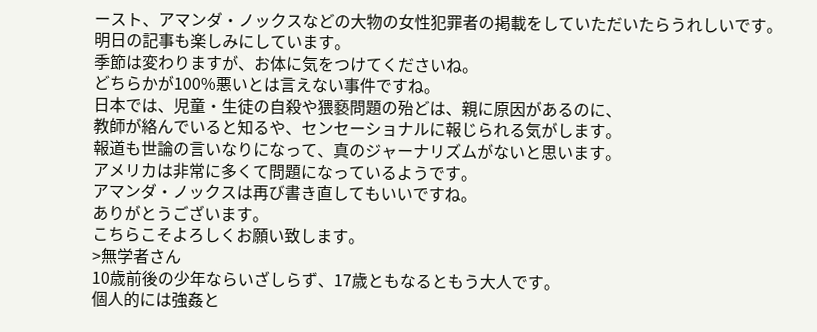ースト、アマンダ・ノックスなどの大物の女性犯罪者の掲載をしていただいたらうれしいです。
明日の記事も楽しみにしています。
季節は変わりますが、お体に気をつけてくださいね。
どちらかが100%悪いとは言えない事件ですね。
日本では、児童・生徒の自殺や猥褻問題の殆どは、親に原因があるのに、
教師が絡んでいると知るや、センセーショナルに報じられる気がします。
報道も世論の言いなりになって、真のジャーナリズムがないと思います。
アメリカは非常に多くて問題になっているようです。
アマンダ・ノックスは再び書き直してもいいですね。
ありがとうございます。
こちらこそよろしくお願い致します。
>無学者さん
10歳前後の少年ならいざしらず、17歳ともなるともう大人です。
個人的には強姦と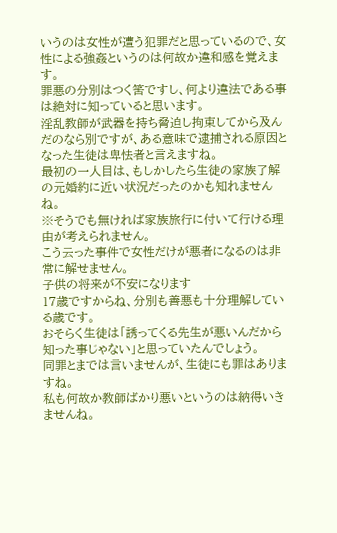いうのは女性が遭う犯罪だと思っているので、女性による強姦というのは何故か違和感を覚えます。
罪悪の分別はつく筈ですし、何より違法である事は絶対に知っていると思います。
淫乱教師が武器を持ち脅迫し拘束してから及んだのなら別ですが、ある意味で逮捕される原因となった生徒は卑怯者と言えますね。
最初の一人目は、もしかしたら生徒の家族了解の元婚約に近い状況だったのかも知れませんね。
※そうでも無ければ家族旅行に付いて行ける理由が考えられません。
こう云った事件で女性だけが悪者になるのは非常に解せません。
子供の将来が不安になります
17歳ですからね、分別も善悪も十分理解している歳です。
おそらく生徒は「誘ってくる先生が悪いんだから知った事じゃない」と思っていたんでしょう。
同罪とまでは言いませんが、生徒にも罪はありますね。
私も何故か教師ばかり悪いというのは納得いきませんね。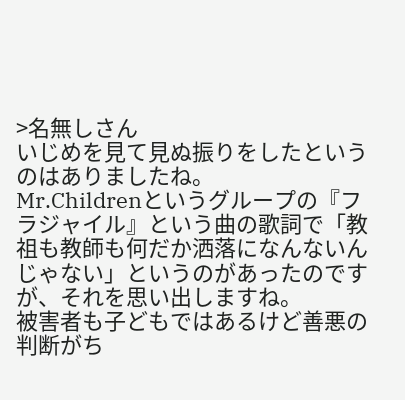>名無しさん
いじめを見て見ぬ振りをしたというのはありましたね。
Mr.Childrenというグループの『フラジャイル』という曲の歌詞で「教祖も教師も何だか洒落になんないんじゃない」というのがあったのですが、それを思い出しますね。
被害者も子どもではあるけど善悪の判断がち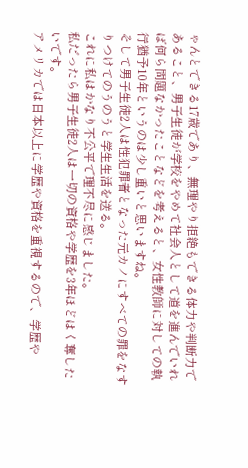ゃんとできる17歳であり、無理やり拒絶もできる体力や判断力であること、男子生徒が学校をやめて社会人として道を進んでいれば何ら問題なかったことなどを考えると、女性教師に対しての執行猶予10年というのは少し重いと思いますね。
そして男子生徒2人は性犯罪者となった元カノにすべての罪をなすりつけてのうのうと学生生活を送る。
これに私はかなり不公平で理不尽に感じました。
私だったら男子生徒2人は一切の資格や学歴を3年ほどはく奪したいです。
アメリカでは日本以上に学歴や資格を重視するので、学歴や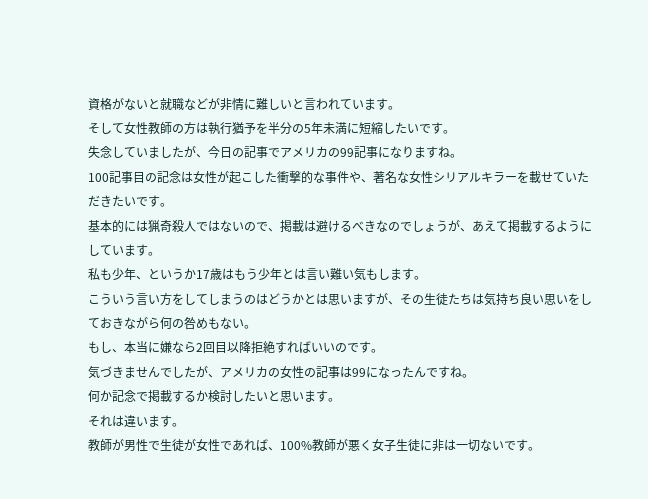資格がないと就職などが非情に難しいと言われています。
そして女性教師の方は執行猶予を半分の5年未満に短縮したいです。
失念していましたが、今日の記事でアメリカの99記事になりますね。
100記事目の記念は女性が起こした衝撃的な事件や、著名な女性シリアルキラーを載せていただきたいです。
基本的には猟奇殺人ではないので、掲載は避けるべきなのでしょうが、あえて掲載するようにしています。
私も少年、というか17歳はもう少年とは言い難い気もします。
こういう言い方をしてしまうのはどうかとは思いますが、その生徒たちは気持ち良い思いをしておきながら何の咎めもない。
もし、本当に嫌なら2回目以降拒絶すればいいのです。
気づきませんでしたが、アメリカの女性の記事は99になったんですね。
何か記念で掲載するか検討したいと思います。
それは違います。
教師が男性で生徒が女性であれば、100%教師が悪く女子生徒に非は一切ないです。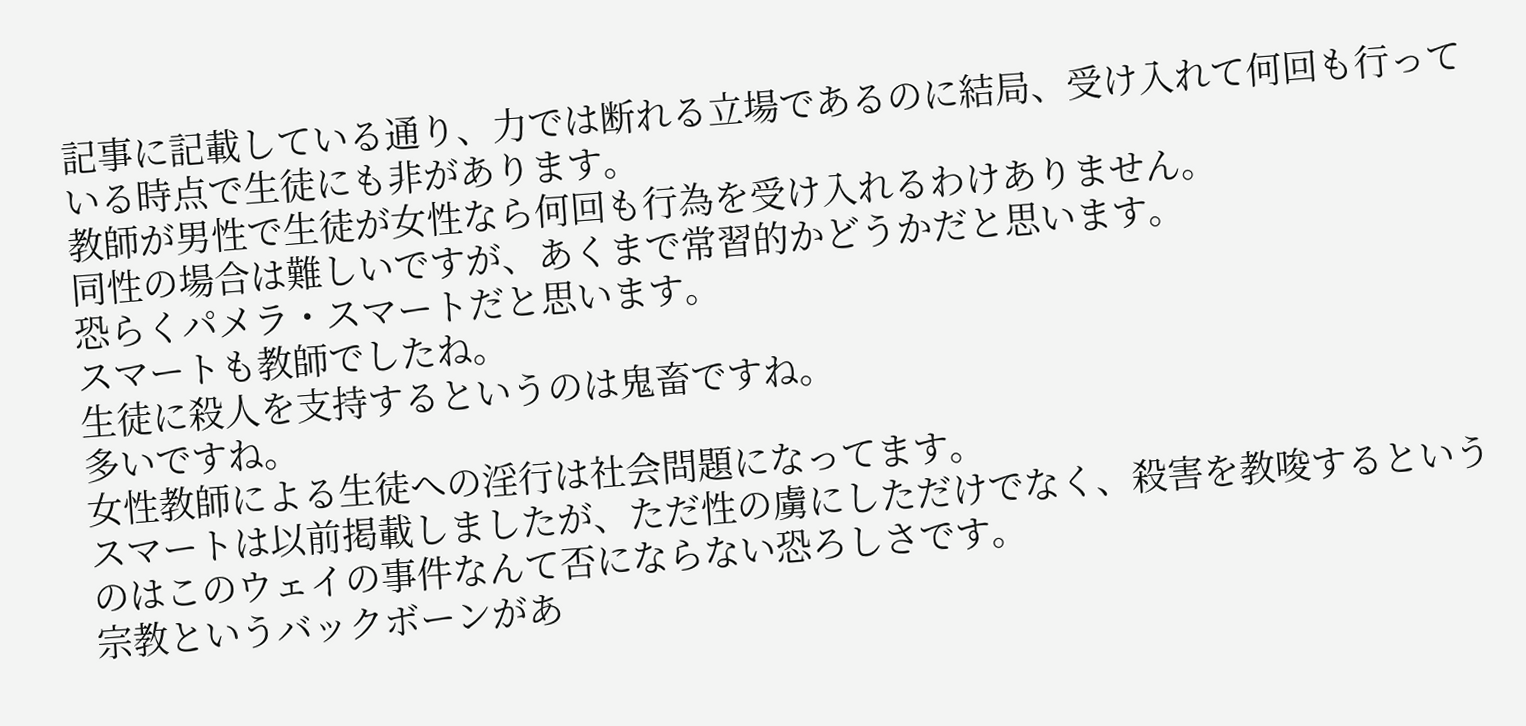記事に記載している通り、力では断れる立場であるのに結局、受け入れて何回も行っている時点で生徒にも非があります。
教師が男性で生徒が女性なら何回も行為を受け入れるわけありません。
同性の場合は難しいですが、あくまで常習的かどうかだと思います。
恐らくパメラ・スマートだと思います。
スマートも教師でしたね。
生徒に殺人を支持するというのは鬼畜ですね。
多いですね。
女性教師による生徒への淫行は社会問題になってます。
スマートは以前掲載しましたが、ただ性の虜にしただけでなく、殺害を教唆するというのはこのウェイの事件なんて否にならない恐ろしさです。
宗教というバックボーンがあ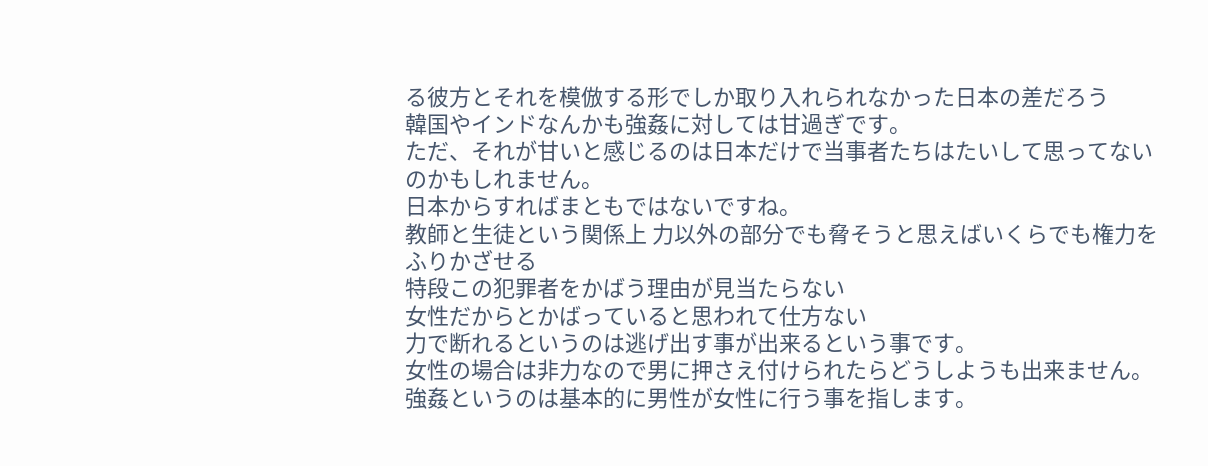る彼方とそれを模倣する形でしか取り入れられなかった日本の差だろう
韓国やインドなんかも強姦に対しては甘過ぎです。
ただ、それが甘いと感じるのは日本だけで当事者たちはたいして思ってないのかもしれません。
日本からすればまともではないですね。
教師と生徒という関係上 力以外の部分でも脅そうと思えばいくらでも権力をふりかざせる
特段この犯罪者をかばう理由が見当たらない
女性だからとかばっていると思われて仕方ない
力で断れるというのは逃げ出す事が出来るという事です。
女性の場合は非力なので男に押さえ付けられたらどうしようも出来ません。
強姦というのは基本的に男性が女性に行う事を指します。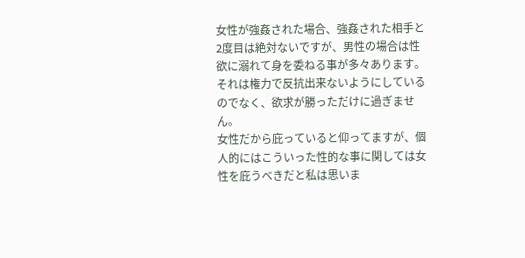女性が強姦された場合、強姦された相手と2度目は絶対ないですが、男性の場合は性欲に溺れて身を委ねる事が多々あります。
それは権力で反抗出来ないようにしているのでなく、欲求が勝っただけに過ぎません。
女性だから庇っていると仰ってますが、個人的にはこういった性的な事に関しては女性を庇うべきだと私は思いま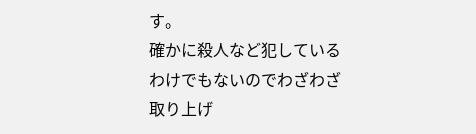す。
確かに殺人など犯しているわけでもないのでわざわざ取り上げ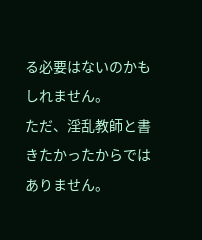る必要はないのかもしれません。
ただ、淫乱教師と書きたかったからではありません。